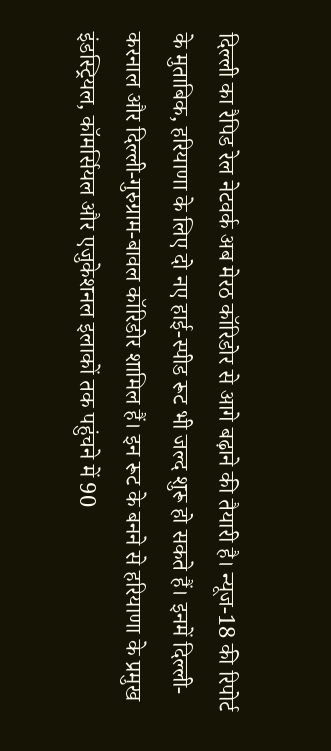दिल्ली का रैपिड रेल नेटवर्क अब मेरठ कॉरिडोर से आगे बढ़ाने की तैयारी है। न्यूज-18 की रिपोर्ट के मुताबिक, हरियाणा के लिए दो नए हाई-स्पीड रूट भी जल्द शुरू हो सकते हैं। इनमें दिल्ली-करनाल और दिल्ली-गुरुग्राम-बावल कॉरिडोर शामिल हैं। इन रूट के बनने से हरियाणा के प्रमुख इंडस्ट्रियल, कॉमर्सियल और एजुकेशनल इलाकों तक पहुंचने में 90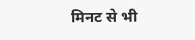मिनट से भी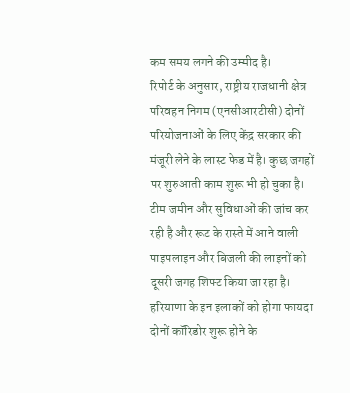कम समय लगने की उम्मीद है।
रिपोर्ट के अनुसार, राष्ट्रीय राजधानी क्षेत्र परिवहन निगम (एनसीआरटीसी) दोनों परियोजनाओं के लिए केंद्र सरकार की मंजूरी लेने के लास्ट फेड में है। कुछ जगहों पर शुरुआती काम शुरू भी हो चुका है। टीम जमीन और सुविधाओं की जांच कर रही है और रूट के रास्ते में आने वाली पाइपलाइन और बिजली की लाइनों को दूसरी जगह शिफ्ट किया जा रहा है।
हरियाणा के इन इलाकों को होगा फायदा
दोनों कॉरिडोर शुरू होने के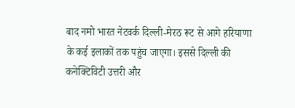बाद नमो भारत नेटवर्क दिल्ली-मेरठ रूट से आगे हरियाणा के कई इलाकों तक पहुंच जाएगा। इससे दिल्ली की कनेक्टिविटी उत्तरी और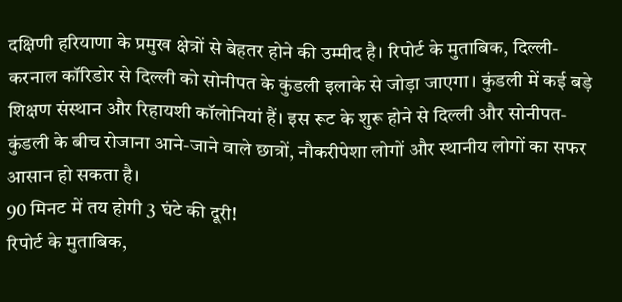दक्षिणी हरियाणा के प्रमुख क्षेत्रों से बेहतर होने की उम्मीद है। रिपोर्ट के मुताबिक, दिल्ली-करनाल कॉरिडोर से दिल्ली को सोनीपत के कुंडली इलाके से जोड़ा जाएगा। कुंडली में कई बड़े शिक्षण संस्थान और रिहायशी कॉलोनियां हैं। इस रूट के शुरू होने से दिल्ली और सोनीपत-कुंडली के बीच रोजाना आने-जाने वाले छात्रों, नौकरीपेशा लोगों और स्थानीय लोगों का सफर आसान हो सकता है।
90 मिनट में तय होगी 3 घंटे की दूरी!
रिपोर्ट के मुताबिक,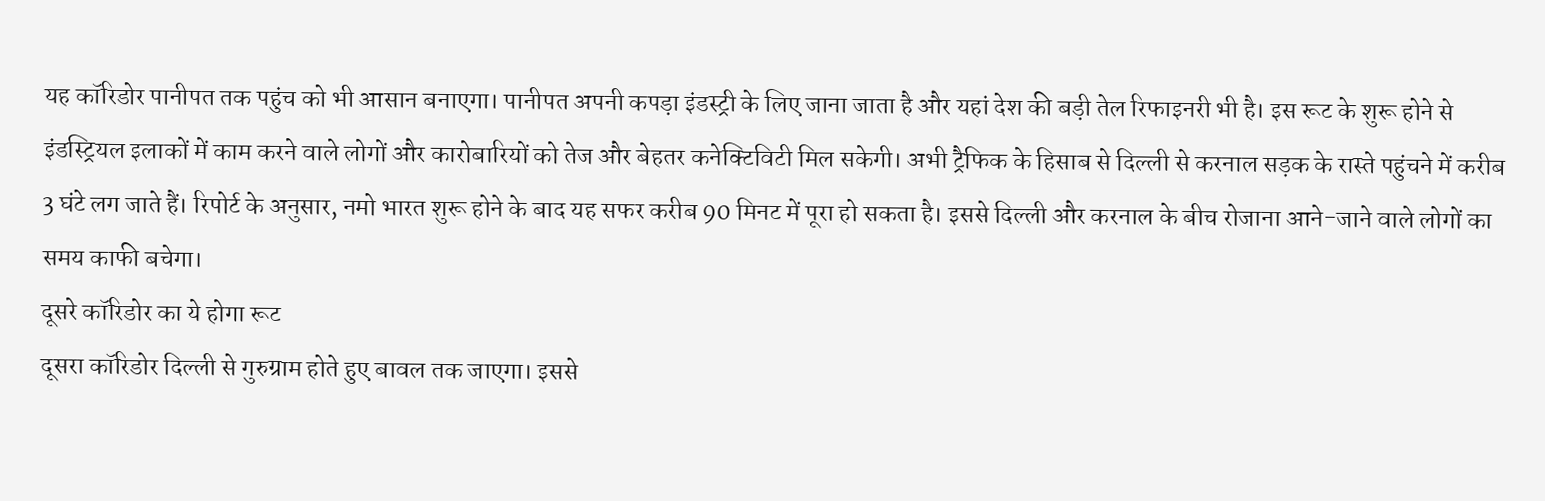यह कॉरिडोर पानीपत तक पहुंच को भी आसान बनाएगा। पानीपत अपनी कपड़ा इंडस्ट्री के लिए जाना जाता है और यहां देश की बड़ी तेल रिफाइनरी भी है। इस रूट के शुरू होने से इंडस्ट्रियल इलाकों में काम करने वाले लोगों और कारोबारियों को तेज और बेहतर कनेक्टिविटी मिल सकेगी। अभी ट्रैफिक के हिसाब से दिल्ली से करनाल सड़क के रास्ते पहुंचने में करीब 3 घंटे लग जाते हैं। रिपोर्ट के अनुसार, नमो भारत शुरू होने के बाद यह सफर करीब 90 मिनट में पूरा हो सकता है। इससे दिल्ली और करनाल के बीच रोजाना आने-जाने वाले लोगों का समय काफी बचेगा।
दूसरे कॉरिडोर का ये होगा रूट
दूसरा कॉरिडोर दिल्ली से गुरुग्राम होते हुए बावल तक जाएगा। इससे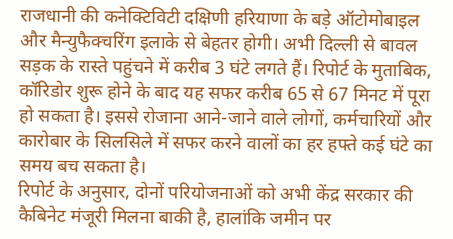राजधानी की कनेक्टिविटी दक्षिणी हरियाणा के बड़े ऑटोमोबाइल और मैन्युफैक्चरिंग इलाके से बेहतर होगी। अभी दिल्ली से बावल सड़क के रास्ते पहुंचने में करीब 3 घंटे लगते हैं। रिपोर्ट के मुताबिक, कॉरिडोर शुरू होने के बाद यह सफर करीब 65 से 67 मिनट में पूरा हो सकता है। इससे रोजाना आने-जाने वाले लोगों, कर्मचारियों और कारोबार के सिलसिले में सफर करने वालों का हर हफ्ते कई घंटे का समय बच सकता है।
रिपोर्ट के अनुसार, दोनों परियोजनाओं को अभी केंद्र सरकार की कैबिनेट मंजूरी मिलना बाकी है, हालांकि जमीन पर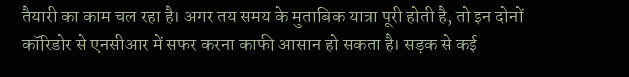तैयारी का काम चल रहा है। अगर तय समय के मुताबिक यात्रा पूरी होती है, तो इन दोनों कॉरिडोर से एनसीआर में सफर करना काफी आसान हो सकता है। सड़क से कई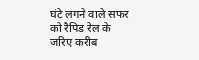घंटे लगने वाले सफर को रैपिड रेल के जरिए करीब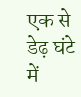एक से डेढ़ घंटे में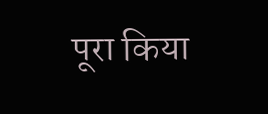पूरा किया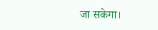जा सकेगा।